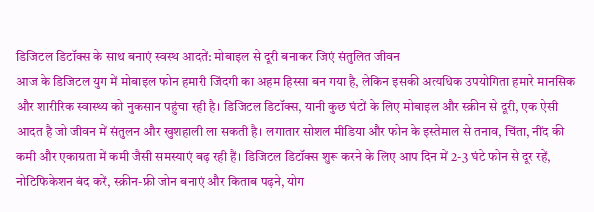डिजिटल डिटॉक्स के साथ बनाएं स्वस्थ आदतें: मोबाइल से दूरी बनाकर जिएं संतुलित जीवन
आज के डिजिटल युग में मोबाइल फोन हमारी जिंदगी का अहम हिस्सा बन गया है, लेकिन इसकी अत्यधिक उपयोगिता हमारे मानसिक और शारीरिक स्वास्थ्य को नुकसान पहुंचा रही है। डिजिटल डिटॉक्स, यानी कुछ घंटों के लिए मोबाइल और स्क्रीन से दूरी, एक ऐसी आदत है जो जीवन में संतुलन और खुशहाली ला सकती है। लगातार सोशल मीडिया और फोन के इस्तेमाल से तनाव, चिंता, नींद की कमी और एकाग्रता में कमी जैसी समस्याएं बढ़ रही हैं। डिजिटल डिटॉक्स शुरू करने के लिए आप दिन में 2-3 घंटे फोन से दूर रहें, नोटिफिकेशन बंद करें, स्क्रीन-फ्री जोन बनाएं और किताब पढ़ने, योग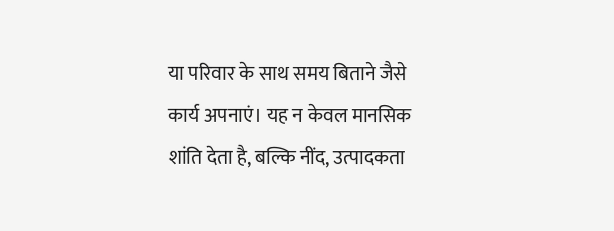या परिवार के साथ समय बिताने जैसे कार्य अपनाएं। यह न केवल मानसिक शांति देता है, बल्कि नींद, उत्पादकता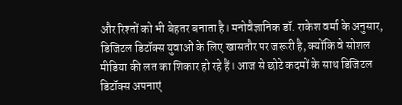और रिश्तों को भी बेहतर बनाता है। मनोवैज्ञानिक डॉ. राकेश वर्मा के अनुसार, डिजिटल डिटॉक्स युवाओं के लिए खासतौर पर जरूरी है, क्योंकि वे सोशल मीडिया की लत का शिकार हो रहे हैं। आज से छोटे कदमों के साथ डिजिटल डिटॉक्स अपनाएं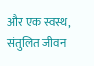और एक स्वस्थ, संतुलित जीवन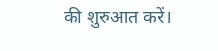की शुरुआत करें।